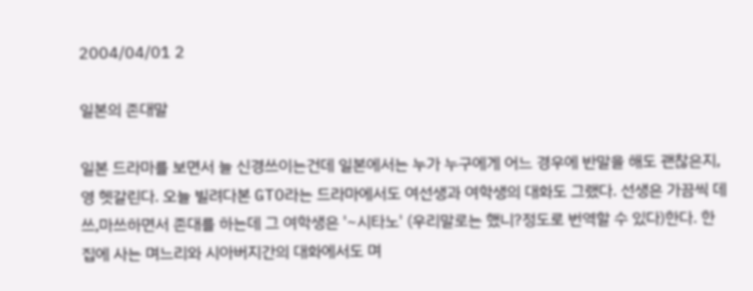2004/04/01 2

일본의 존대말

일본 드라마를 보면서 늘 신경쓰이는건데 일본에서는 누가 누구에게 어느 경우에 반말을 해도 괜찮은지, 영 헷갈린다. 오늘 빌려다본 GTO라는 드라마에서도 여선생과 여학생의 대화도 그랬다. 선생은 가끔씩 데쓰,마쓰하면서 존대를 하는데 그 여학생은 '~시타노' (우리말로는 했니?정도로 번역할 수 있다)한다. 한집에 사는 며느리와 시아버지간의 대화에서도 며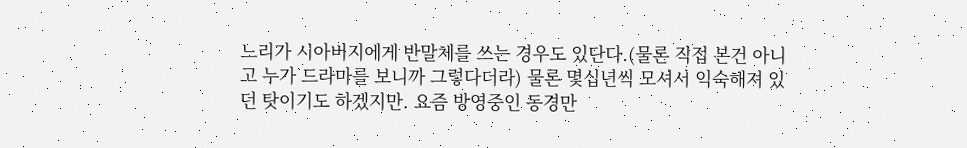느리가 시아버지에게 반말체를 쓰는 경우도 있단다.(물론 직접 본건 아니고 누가 드라마를 보니까 그렇다더라) 물론 몇십년씩 모셔서 익숙해져 있던 탓이기도 하겠지만. 요즘 방영중인 동경만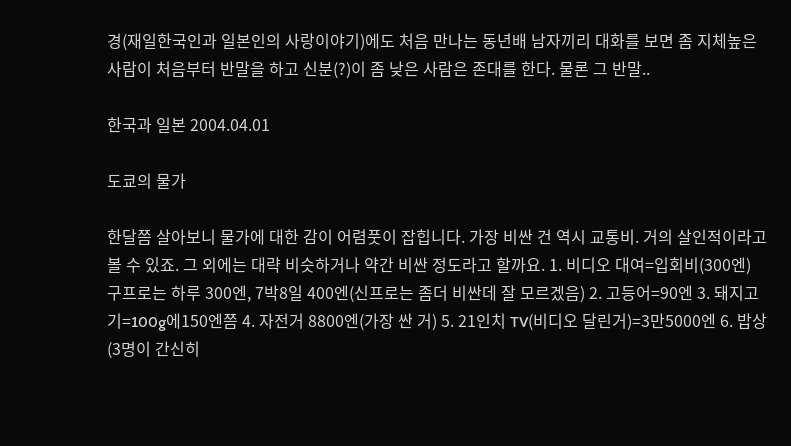경(재일한국인과 일본인의 사랑이야기)에도 처음 만나는 동년배 남자끼리 대화를 보면 좀 지체높은 사람이 처음부터 반말을 하고 신분(?)이 좀 낮은 사람은 존대를 한다. 물론 그 반말..

한국과 일본 2004.04.01

도쿄의 물가

한달쯤 살아보니 물가에 대한 감이 어렴풋이 잡힙니다. 가장 비싼 건 역시 교통비. 거의 살인적이라고 볼 수 있죠. 그 외에는 대략 비슷하거나 약간 비싼 정도라고 할까요. 1. 비디오 대여=입회비(300엔) 구프로는 하루 300엔, 7박8일 400엔(신프로는 좀더 비싼데 잘 모르겠음) 2. 고등어=90엔 3. 돼지고기=100g에150엔쯤 4. 자전거 8800엔(가장 싼 거) 5. 21인치 TV(비디오 달린거)=3만5000엔 6. 밥상(3명이 간신히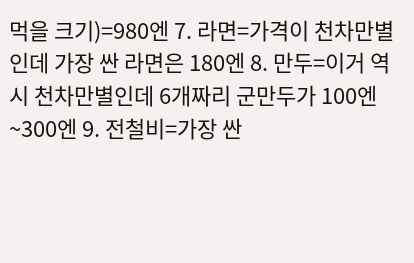먹을 크기)=980엔 7. 라면=가격이 천차만별인데 가장 싼 라면은 180엔 8. 만두=이거 역시 천차만별인데 6개짜리 군만두가 100엔~300엔 9. 전철비=가장 싼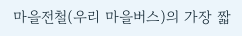마을전철(우리 마을버스)의 가장 짧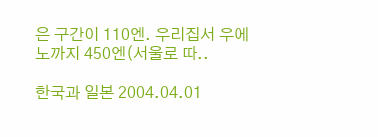은 구간이 110엔. 우리집서 우에노까지 450엔(서울로 따..

한국과 일본 2004.04.01